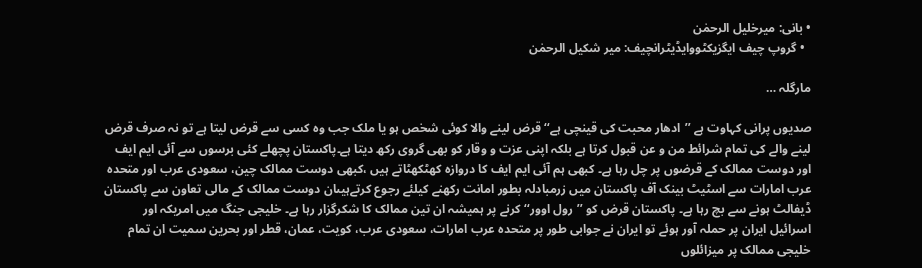• بانی: میرخلیل الرحمٰن
  • گروپ چیف ایگزیکٹووایڈیٹرانچیف: میر شکیل الرحمٰن

مارگلہ …

صدیوں پرانی کہاوت ہے ’’ادھار محبت کی قینچی ہے‘‘ قرض لینے والا کوئی شخص ہو یا ملک جب وہ کسی سے قرض لیتا ہے تو نہ صرف قرض لینے والے کی تمام شرائط من و عن قبول کرتا ہے بلکہ اپنی عزت و وقار کو بھی گروی رکھ دیتا ہے۔پاکستان پچھلے کئی برسوں سے آئی ایم ایف اور دوست ممالک کے قرضوں پر چل رہا ہے۔ کبھی ہم آئی ایم ایف کا دروازہ کھٹکھٹاتے ہیں ،کبھی دوست ممالک چین، سعودی عرب اور متحدہ عرب امارات سے اسٹیٹ بینک آف پاکستان میں زرمبادلہ بطور امانت رکھنے کیلئے رجوع کرتےہیںان دوست ممالک کے مالی تعاون سے پاکستان ڈیفالٹ ہونے سے بچ رہا ہے۔ پاکستان قرض کو ’’رول اوور‘‘ کرنے پر ہمیشہ ان تین ممالک کا شکرگزار رہا ہے۔ خلیجی جنگ میں امریکہ اور اسرائیل ایران پر حملہ آور ہوئے تو ایران نے جوابی طور پر متحدہ عرب امارات، سعودی عرب، کویت، عمان، قطر اور بحرین سمیت ان تمام خلیجی ممالک پر میزائلوں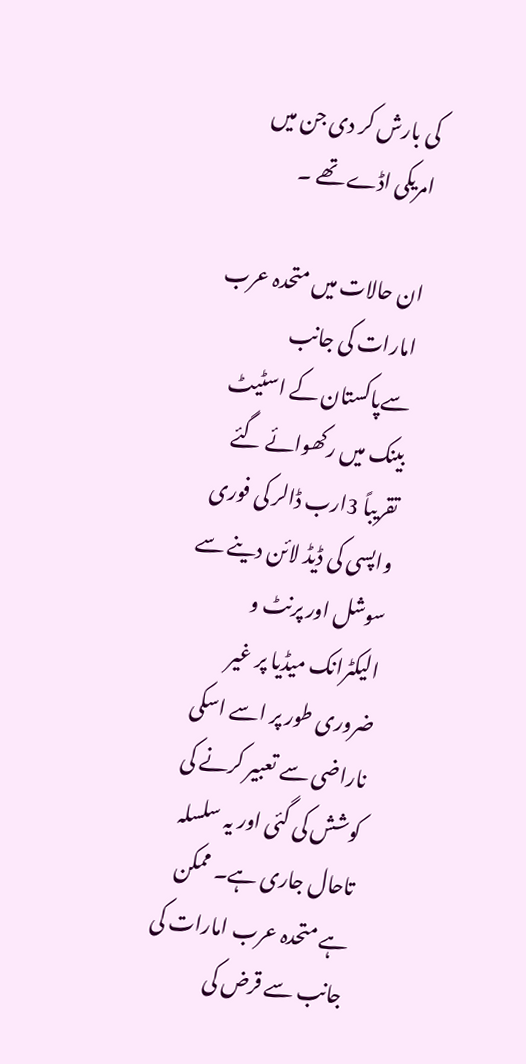کی بارش کر دی جن میں امریکی اڈے تھے ۔

ان حالات میں متحدہ عرب امارات کی جانب سےپاکستان کے اسٹیٹ بینک میں رکھوائے گئے تقریباً 3ارب ڈالر کی فوری واپسی کی ڈیڈ لائن دینے سے سوشل اور پرنٹ و الیکٹرانک میڈیا پر غیر ضروری طور پر اسے اسکی ناراضی سے تعبیر کرنے کی کوشش کی گئی اور یہ سلسلہ تاحال جاری ہے۔ ممکن ہے متحدہ عرب امارات کی جانب سے قرض کی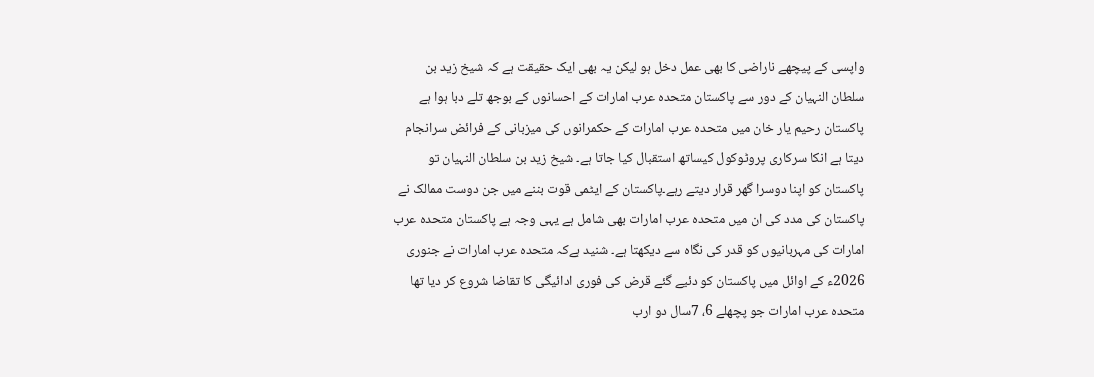واپسی کے پیچھے ناراضی کا بھی عمل دخل ہو لیکن یہ بھی ایک حقیقت ہے کہ شیخ زید بن سلطان النہیان کے دور سے پاکستان متحدہ عرب امارات کے احسانوں کے بوجھ تلے دبا ہوا ہے پاکستان رحیم یار خان میں متحدہ عرب امارات کے حکمرانوں کی میزبانی کے فرائض سرانجام دیتا ہے انکا سرکاری پروٹوکول کیساتھ استقبال کیا جاتا ہے۔ شیخ زید بن سلطان النہیان تو پاکستان کو اپنا دوسرا گھر قرار دیتے رہے۔پاکستان کے ایٹمی قوت بننے میں جن دوست ممالک نے پاکستان کی مدد کی ان میں متحدہ عرب امارات بھی شامل ہے یہی وجہ ہے پاکستان متحدہ عرب امارات کی مہربانیوں کو قدر کی نگاہ سے دیکھتا ہے۔ شنید ہےکہ متحدہ عرب امارات نے جنوری 2026ء کے اوائل میں پاکستان کو دئیے گئے قرض کی فوری ادائیگی کا تقاضا شروع کر دیا تھا متحدہ عرب امارات جو پچھلے 6، 7سال دو ارب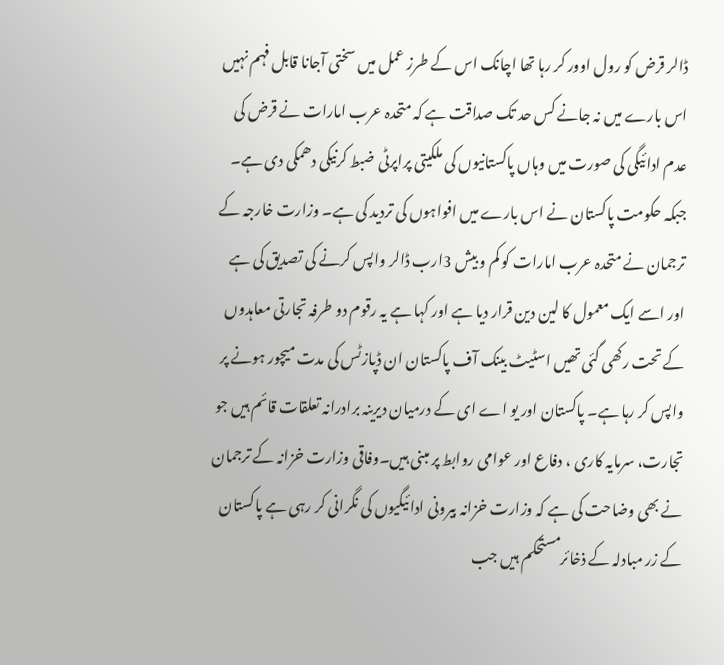ڈالر قرض کو رول اوور کر رہا تھا اچانک اس کے طرز عمل میں سختی آجانا قابل فہم نہیں اس بارے میں نہ جانے کس حد تک صداقت ہے کہ متحدہ عرب امارات نے قرض کی عدم ادائیگی کی صورت میں وہاں پاکستانیوں کی ملکیتی پراپرٹی ضبط کرنیکی دھمکی دی ہے۔ جبکہ حکومت پاکستان نے اس بارے میں افواہوں کی تردید کی ہے۔ وزارت خارجہ کے ترجمان نے متحدہ عرب امارات کو کم و بیش 3ارب ڈالر واپس کرنے کی تصدیق کی ہے اور اسے ایک معمول کا لین دین قرار دیا ہے اور کہا ہے یہ رقوم دو طرفہ تجارتی معاہدوں کے تحت رکھی گئی تھیں اسٹیٹ بینک آف پاکستان ان ڈپازٹس کی مدت میچور ہونے پر واپس کر رہا ہے۔ پاکستان اور یو اے ای کے درمیان دیرینہ برادرانہ تعلقات قائم ہیں جو تجارت، سرمایہ کاری ، دفاع اور عوامی روابط پر مبنی ہیں۔وفاقی وزارت خزانہ کے ترجمان نے بھی وضاحت کی ہے کہ وزارت خزانہ بیرونی ادائیگیوں کی نگرانی کر رہی ہے پاکستان کے زر مبادلہ کے ذخائرمستحکم ہیں جب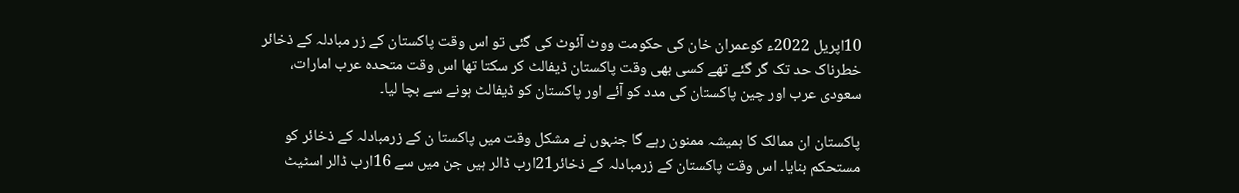10اپریل 2022ء کوعمران خان کی حکومت ووٹ آئوٹ کی گئی تو اس وقت پاکستان کے زر مبادلہ کے ذخائر خطرناک حد تک گر گئے تھے کسی بھی وقت پاکستان ڈیفالٹ کر سکتا تھا اس وقت متحدہ عرب امارات، سعودی عرب اور چین پاکستان کی مدد کو آئے اور پاکستان کو ڈیفالٹ ہونے سے بچا لیا۔

پاکستان ان ممالک کا ہمیشہ ممنون رہے گا جنہوں نے مشکل وقت میں پاکستا ن کے زرمبادلہ کے ذخائر کو مستحکم بنایا۔ اس وقت پاکستان کے زرمبادلہ کے ذخائر21ارب ڈالر ہیں جن میں سے 16ارب ڈالر اسٹیٹ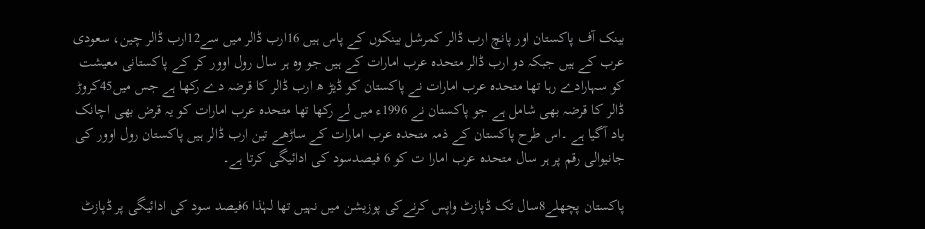بینک آف پاکستان اور پانچ ارب ڈالر کمرشل بینکوں کے پاس ہیں 16ارب ڈالر میں سے12ارب ڈالر چین، سعودی عرب کے ہیں جبکہ دو ارب ڈالر متحدہ عرب امارات کے ہیں جو وہ ہر سال رول اوور کر کے پاکستانی معیشت کو سہارادے رہا تھا متحدہ عرب امارات نے پاکستان کو ڈیڑ ھ ارب ڈالر کا قرضہ دے رکھا ہے جس میں45کروڑ ڈالر کا قرضہ بھی شامل ہے جو پاکستان نے 1996ء میں لے رکھا تھا متحدہ عرب امارات کو یہ قرض بھی اچانک یاد آگیا ہے ۔اس طرح پاکستان کے ذمہ متحدہ عرب امارات کے ساڑھے تین ارب ڈالر ہیں پاکستان رول اوور کی جانیوالی رقم پر ہر سال متحدہ عرب امارا ت کو 6 فیصدسود کی ادائیگی کرتا ہے۔

پاکستان پچھلے8سال تک ڈپازٹ واپس کرنےکی پوزیشن میں نہیں تھا لہٰذا 6فیصد سود کی ادائیگی پر ڈپازٹ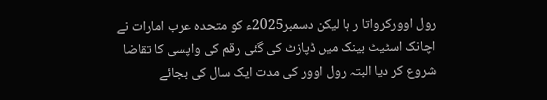رول اوورکرواتا ر ہا لیکن دسمبر2025ء کو متحدہ عرب امارات نے اچانک اسٹیٹ بینک میں ڈپازٹ کی گئی رقم کی واپسی کا تقاضا شروع کر دیا البتہ رول اوور کی مدت ایک سال کی بجائے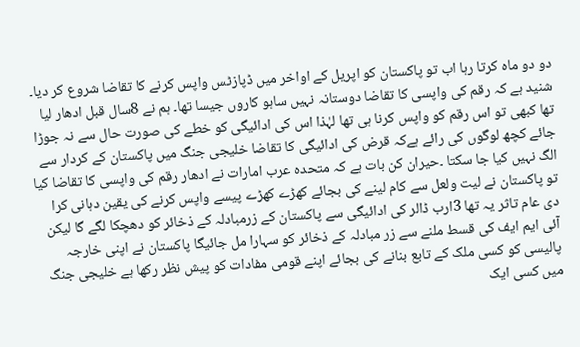دو دو ماہ کرتا رہا اب تو پاکستان کو اپریل کے اواخر میں ڈپازٹس واپس کرنے کا تقاضا شروع کر دیا۔ شنید ہے کہ رقم کی واپسی کا تقاضا دوستانہ نہیں ساہو کاروں جیسا تھا۔ ہم نے 8سال قبل ادھار لیا تھا کبھی تو اس رقم کو واپس کرنا ہی تھا لہٰذا اس کی ادائیگی کو خطے کی صورت حال سے نہ جوڑا جائے کچھ لوگوں کی رائے ہےکہ قرض کی ادائیگی کا تقاضا خلیجی جنگ میں پاکستان کے کردار سے الگ نہیں کیا جا سکتا ۔حیران کن بات ہے کہ متحدہ عرب امارات نے ادھار رقم کی واپسی کا تقاضا کیا تو پاکستان نے لیت ولعل سے کام لینے کی بجائے کھڑے کھڑے پیسے واپس کرنے کی یقین دہانی کرا دی عام تاثر یہ تھا 3ارب ڈالر کی ادائیگی سے پاکستان کے زرمبادلہ کے ذخائر کو دھچکا لگے گا لیکن آئی ایم ایف کی قسط ملنے سے زر مبادلہ کے ذخائر کو سہارا مل جائیگا پاکستان نے اپنی خارجہ پالیسی کو کسی ملک کے تابع بنانے کی بجائے اپنے قومی مفادات کو پیش نظر رکھا ہے خلیجی جنگ میں کسی ایک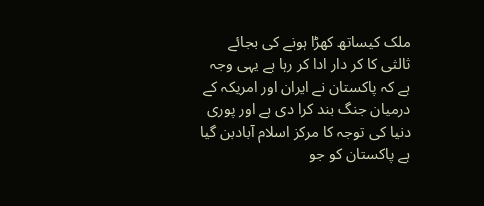ملک کیساتھ کھڑا ہونے کی بجائے ثالثی کا کر دار ادا کر رہا ہے یہی وجہ ہے کہ پاکستان نے ایران اور امریکہ کے درمیان جنگ بند کرا دی ہے اور پوری دنیا کی توجہ کا مرکز اسلام آبادبن گیا ہے پاکستان کو جو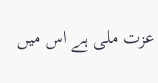عزت ملی ہے اس میں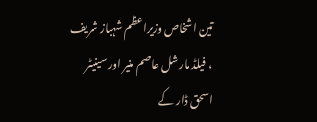تین اشخاص وزیراعظم شہباز شریف ، فیلڈ مارشل عاصم منیر اور سینیٹر اسحق ڈار کے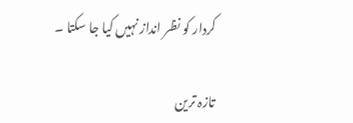کردار کو نظر انداز نہیں کیا جا سکتا ۔

تازہ ترین